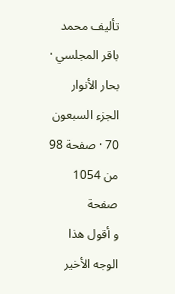تأليف محمد باقر المجلسي · بحار الأنوار الجزء السبعون 70 · صفحة 98 من 1054
صفحة
و أقول هذا الوجه الأخير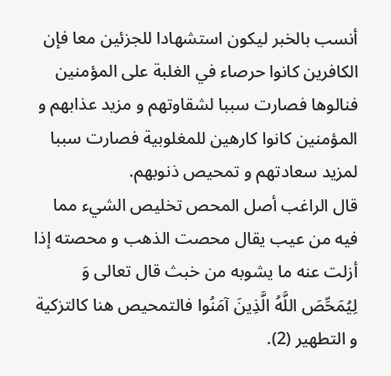أنسب بالخبر ليكون استشهادا للجزئين معا فإن الكافرين كانوا حرصاء في الغلبة على المؤمنين فنالوها فصارت سببا لشقاوتهم و مزيد عذابهم و المؤمنين كانوا كارهين للمغلوبية فصارت سببا لمزيد سعادتهم و تمحيص ذنوبهم.
قال الراغب أصل المحص تخليص الشيء مما فيه من عيب يقال محصت الذهب و محصته إذا أزلت عنه ما يشوبه من خبث قال تعالى وَ لِيُمَحِّصَ اللَّهُ الَّذِينَ آمَنُوا فالتمحيص هنا كالتزكية و التطهير (2).